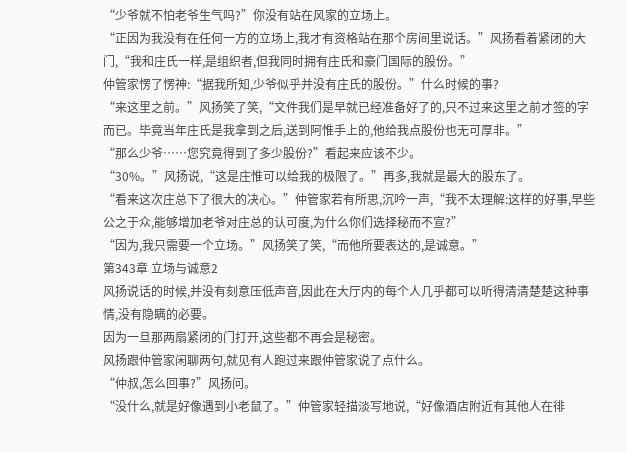“少爷就不怕老爷生气吗?”你没有站在风家的立场上。
“正因为我没有在任何一方的立场上,我才有资格站在那个房间里说话。”风扬看着紧闭的大门,“我和庄氏一样,是组织者,但我同时拥有庄氏和豪门国际的股份。”
仲管家愣了愣神:“据我所知,少爷似乎并没有庄氏的股份。”什么时候的事?
“来这里之前。”风扬笑了笑,“文件我们是早就已经准备好了的,只不过来这里之前才签的字而已。毕竟当年庄氏是我拿到之后,送到阿惟手上的,他给我点股份也无可厚非。”
“那么少爷……您究竟得到了多少股份?”看起来应该不少。
“30%。”风扬说,“这是庄惟可以给我的极限了。”再多,我就是最大的股东了。
“看来这次庄总下了很大的决心。”仲管家若有所思,沉吟一声,“我不太理解:这样的好事,早些公之于众,能够增加老爷对庄总的认可度,为什么你们选择秘而不宣?”
“因为,我只需要一个立场。”风扬笑了笑,“而他所要表达的,是诚意。”
第343章 立场与诚意2
风扬说话的时候,并没有刻意压低声音,因此在大厅内的每个人几乎都可以听得清清楚楚这种事情,没有隐瞒的必要。
因为一旦那两扇紧闭的门打开,这些都不再会是秘密。
风扬跟仲管家闲聊两句,就见有人跑过来跟仲管家说了点什么。
“仲叔,怎么回事?”风扬问。
“没什么,就是好像遇到小老鼠了。”仲管家轻描淡写地说,“好像酒店附近有其他人在徘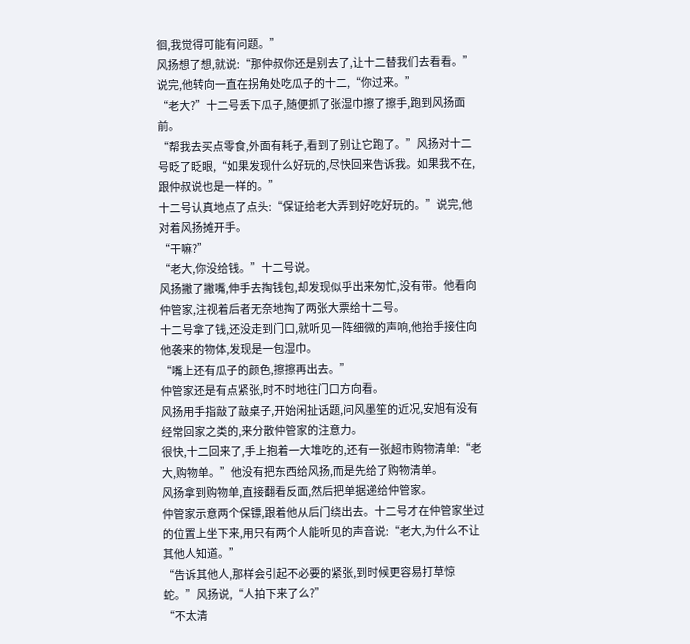徊,我觉得可能有问题。”
风扬想了想,就说:“那仲叔你还是别去了,让十二替我们去看看。”说完,他转向一直在拐角处吃瓜子的十二,“你过来。”
“老大?”十二号丢下瓜子,随便抓了张湿巾擦了擦手,跑到风扬面前。
“帮我去买点零食,外面有耗子,看到了别让它跑了。”风扬对十二号眨了眨眼,“如果发现什么好玩的,尽快回来告诉我。如果我不在,跟仲叔说也是一样的。”
十二号认真地点了点头:“保证给老大弄到好吃好玩的。”说完,他对着风扬摊开手。
“干嘛?”
“老大,你没给钱。”十二号说。
风扬撇了撇嘴,伸手去掏钱包,却发现似乎出来匆忙,没有带。他看向仲管家,注视着后者无奈地掏了两张大票给十二号。
十二号拿了钱,还没走到门口,就听见一阵细微的声响,他抬手接住向他袭来的物体,发现是一包湿巾。
“嘴上还有瓜子的颜色,擦擦再出去。”
仲管家还是有点紧张,时不时地往门口方向看。
风扬用手指敲了敲桌子,开始闲扯话题,问风墨笙的近况,安旭有没有经常回家之类的,来分散仲管家的注意力。
很快,十二回来了,手上抱着一大堆吃的,还有一张超市购物清单:“老大,购物单。”他没有把东西给风扬,而是先给了购物清单。
风扬拿到购物单,直接翻看反面,然后把单据递给仲管家。
仲管家示意两个保镖,跟着他从后门绕出去。十二号才在仲管家坐过的位置上坐下来,用只有两个人能听见的声音说:“老大,为什么不让其他人知道。”
“告诉其他人,那样会引起不必要的紧张,到时候更容易打草惊蛇。”风扬说,“人拍下来了么?”
“不太清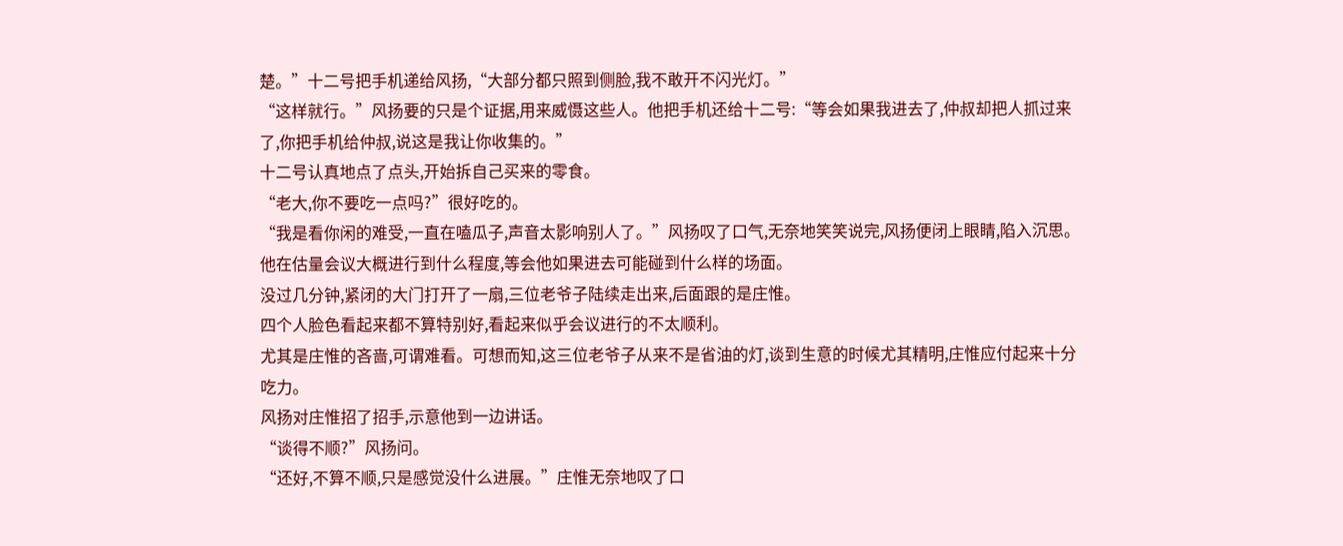楚。”十二号把手机递给风扬,“大部分都只照到侧脸,我不敢开不闪光灯。”
“这样就行。”风扬要的只是个证据,用来威慑这些人。他把手机还给十二号:“等会如果我进去了,仲叔却把人抓过来了,你把手机给仲叔,说这是我让你收集的。”
十二号认真地点了点头,开始拆自己买来的零食。
“老大,你不要吃一点吗?”很好吃的。
“我是看你闲的难受,一直在嗑瓜子,声音太影响别人了。”风扬叹了口气,无奈地笑笑说完,风扬便闭上眼睛,陷入沉思。
他在估量会议大概进行到什么程度,等会他如果进去可能碰到什么样的场面。
没过几分钟,紧闭的大门打开了一扇,三位老爷子陆续走出来,后面跟的是庄惟。
四个人脸色看起来都不算特别好,看起来似乎会议进行的不太顺利。
尤其是庄惟的吝啬,可谓难看。可想而知,这三位老爷子从来不是省油的灯,谈到生意的时候尤其精明,庄惟应付起来十分吃力。
风扬对庄惟招了招手,示意他到一边讲话。
“谈得不顺?”风扬问。
“还好,不算不顺,只是感觉没什么进展。”庄惟无奈地叹了口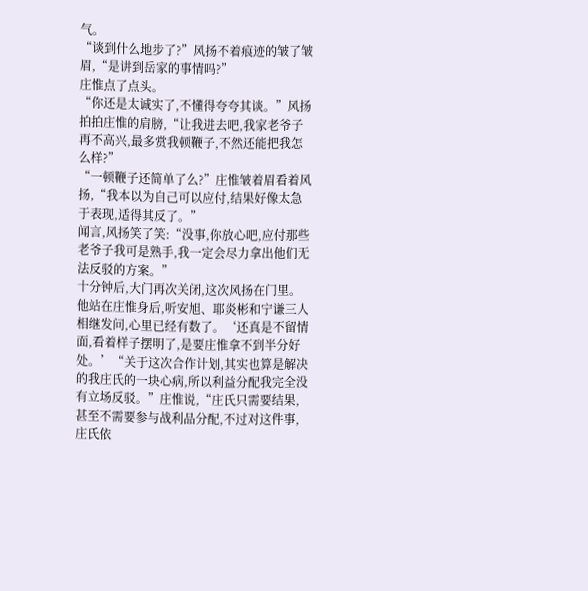气。
“谈到什么地步了?”风扬不着痕迹的皱了皱眉,“是讲到岳家的事情吗?”
庄惟点了点头。
“你还是太诚实了,不懂得夸夸其谈。”风扬拍拍庄惟的肩膀,“让我进去吧,我家老爷子再不高兴,最多赏我顿鞭子,不然还能把我怎么样?”
“一顿鞭子还简单了么?”庄惟皱着眉看着风扬,“我本以为自己可以应付,结果好像太急于表现,适得其反了。”
闻言,风扬笑了笑:“没事,你放心吧,应付那些老爷子我可是熟手,我一定会尽力拿出他们无法反驳的方案。”
十分钟后,大门再次关闭,这次风扬在门里。
他站在庄惟身后,听安旭、耶炎彬和宁谦三人相继发问,心里已经有数了。‘还真是不留情面,看着样子摆明了,是要庄惟拿不到半分好处。’“关于这次合作计划,其实也算是解决的我庄氏的一块心病,所以利益分配我完全没有立场反驳。”庄惟说,“庄氏只需要结果,甚至不需要参与战利品分配,不过对这件事,庄氏依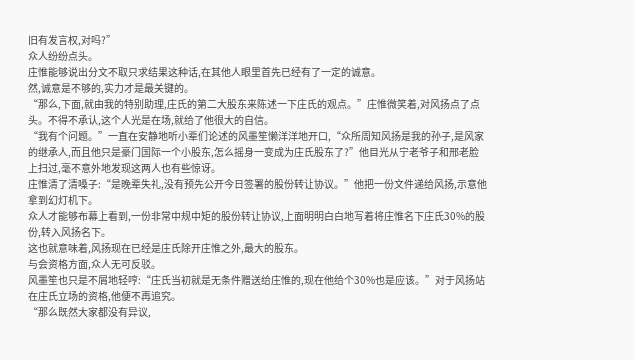旧有发言权,对吗?”
众人纷纷点头。
庄惟能够说出分文不取只求结果这种话,在其他人眼里首先已经有了一定的诚意。
然,诚意是不够的,实力才是最关键的。
“那么,下面,就由我的特别助理,庄氏的第二大股东来陈述一下庄氏的观点。”庄惟微笑着,对风扬点了点头。不得不承认,这个人光是在场,就给了他很大的自信。
“我有个问题。”一直在安静地听小辈们论述的风墨笙懒洋洋地开口,“众所周知风扬是我的孙子,是风家的继承人,而且他只是豪门国际一个小股东,怎么摇身一变成为庄氏股东了?”他目光从宁老爷子和邢老脸上扫过,毫不意外地发现这两人也有些惊讶。
庄惟清了清嗓子:“是晚辈失礼,没有预先公开今日签署的股份转让协议。”他把一份文件递给风扬,示意他拿到幻灯机下。
众人才能够布幕上看到,一份非常中规中矩的股份转让协议,上面明明白白地写着将庄惟名下庄氏30%的股份,转入风扬名下。
这也就意味着,风扬现在已经是庄氏除开庄惟之外,最大的股东。
与会资格方面,众人无可反驳。
风墨笙也只是不屑地轻哼:“庄氏当初就是无条件赠送给庄惟的,现在他给个30%也是应该。”对于风扬站在庄氏立场的资格,他便不再追究。
“那么既然大家都没有异议,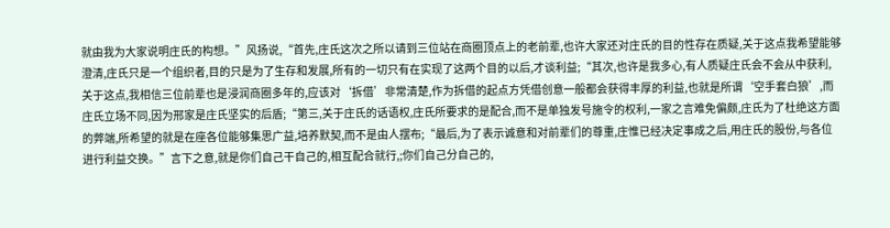就由我为大家说明庄氏的构想。”风扬说,“首先,庄氏这次之所以请到三位站在商圈顶点上的老前辈,也许大家还对庄氏的目的性存在质疑,关于这点我希望能够澄清,庄氏只是一个组织者,目的只是为了生存和发展,所有的一切只有在实现了这两个目的以后,才谈利益;“其次,也许是我多心,有人质疑庄氏会不会从中获利,关于这点,我相信三位前辈也是浸润商圈多年的,应该对‘拆借’非常清楚,作为拆借的起点方凭借创意一般都会获得丰厚的利益,也就是所谓‘空手套白狼’,而庄氏立场不同,因为邢家是庄氏坚实的后盾;“第三,关于庄氏的话语权,庄氏所要求的是配合,而不是单独发号施令的权利,一家之言难免偏颇,庄氏为了杜绝这方面的弊端,所希望的就是在座各位能够集思广益,培养默契,而不是由人摆布;“最后,为了表示诚意和对前辈们的尊重,庄惟已经决定事成之后,用庄氏的股份,与各位进行利益交换。”言下之意,就是你们自己干自己的,相互配合就行,;你们自己分自己的,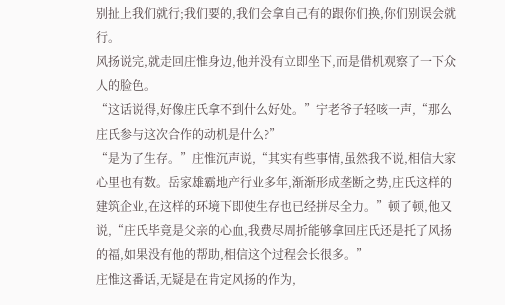别扯上我们就行;我们要的,我们会拿自己有的跟你们换,你们别误会就行。
风扬说完,就走回庄惟身边,他并没有立即坐下,而是借机观察了一下众人的脸色。
“这话说得,好像庄氏拿不到什么好处。”宁老爷子轻咳一声,“那么庄氏参与这次合作的动机是什么?”
“是为了生存。”庄惟沉声说,“其实有些事情,虽然我不说,相信大家心里也有数。岳家雄霸地产行业多年,渐渐形成垄断之势,庄氏这样的建筑企业,在这样的环境下即使生存也已经拼尽全力。”顿了顿,他又说,“庄氏毕竟是父亲的心血,我费尽周折能够拿回庄氏还是托了风扬的福,如果没有他的帮助,相信这个过程会长很多。”
庄惟这番话,无疑是在肯定风扬的作为,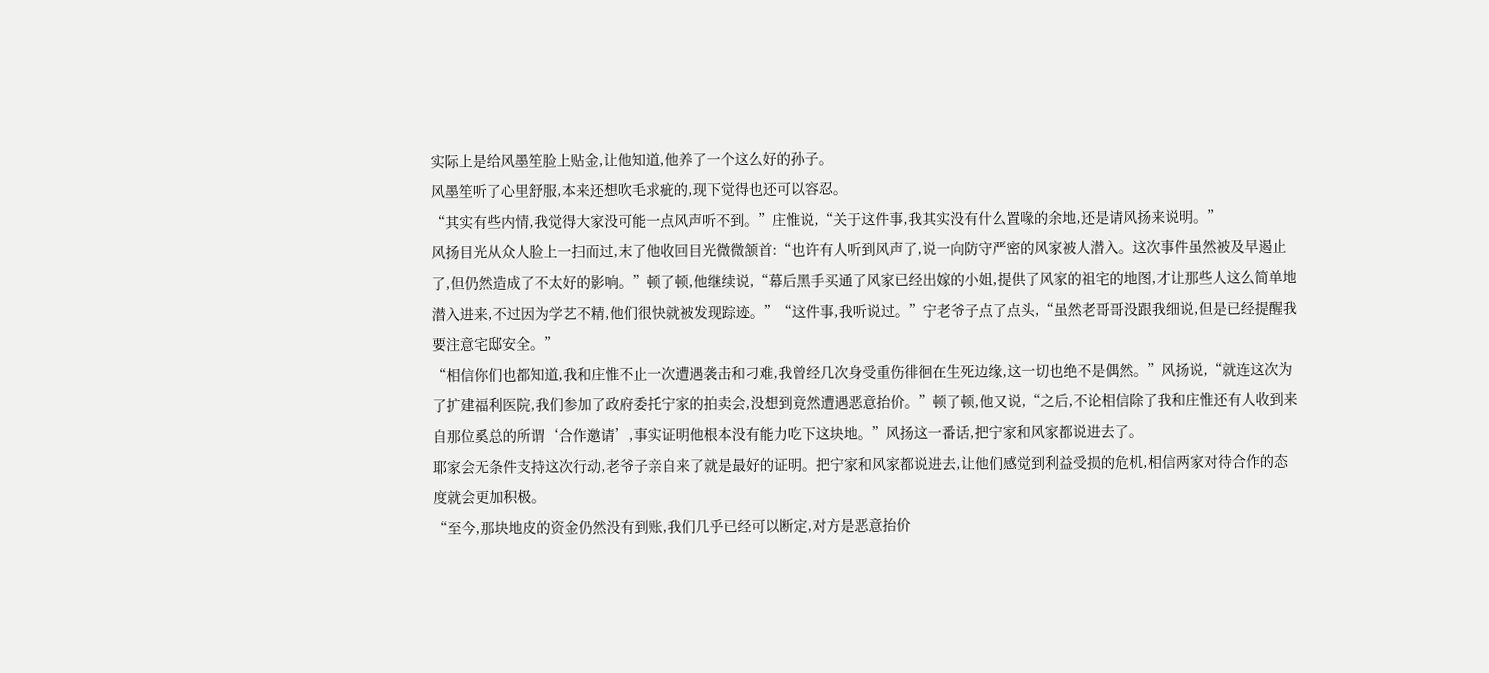实际上是给风墨笙脸上贴金,让他知道,他养了一个这么好的孙子。
风墨笙听了心里舒服,本来还想吹毛求疵的,现下觉得也还可以容忍。
“其实有些内情,我觉得大家没可能一点风声听不到。”庄惟说,“关于这件事,我其实没有什么置喙的余地,还是请风扬来说明。”
风扬目光从众人脸上一扫而过,末了他收回目光微微颔首:“也许有人听到风声了,说一向防守严密的风家被人潜入。这次事件虽然被及早遏止了,但仍然造成了不太好的影响。”顿了顿,他继续说,“幕后黑手买通了风家已经出嫁的小姐,提供了风家的祖宅的地图,才让那些人这么简单地潜入进来,不过因为学艺不精,他们很快就被发现踪迹。”“这件事,我听说过。”宁老爷子点了点头,“虽然老哥哥没跟我细说,但是已经提醒我要注意宅邸安全。”
“相信你们也都知道,我和庄惟不止一次遭遇袭击和刁难,我曾经几次身受重伤徘徊在生死边缘,这一切也绝不是偶然。”风扬说,“就连这次为了扩建福利医院,我们参加了政府委托宁家的拍卖会,没想到竟然遭遇恶意抬价。”顿了顿,他又说,“之后,不论相信除了我和庄惟还有人收到来自那位奚总的所谓‘合作邀请’,事实证明他根本没有能力吃下这块地。”风扬这一番话,把宁家和风家都说进去了。
耶家会无条件支持这次行动,老爷子亲自来了就是最好的证明。把宁家和风家都说进去,让他们感觉到利益受损的危机,相信两家对待合作的态度就会更加积极。
“至今,那块地皮的资金仍然没有到账,我们几乎已经可以断定,对方是恶意抬价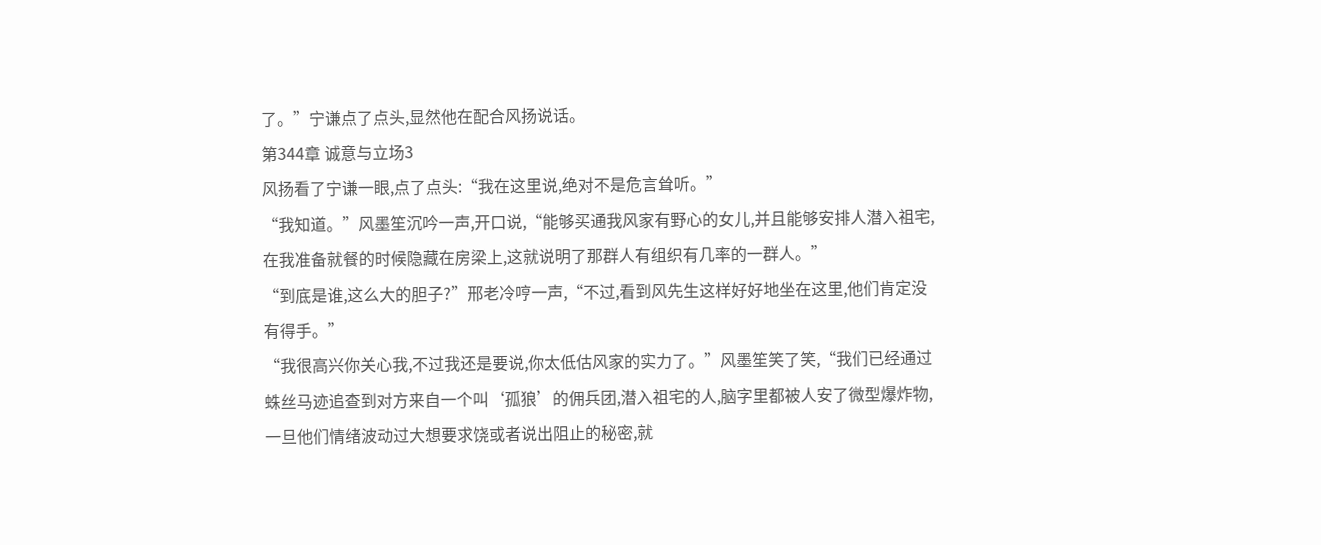了。”宁谦点了点头,显然他在配合风扬说话。
第344章 诚意与立场3
风扬看了宁谦一眼,点了点头:“我在这里说,绝对不是危言耸听。”
“我知道。”风墨笙沉吟一声,开口说,“能够买通我风家有野心的女儿,并且能够安排人潜入祖宅,在我准备就餐的时候隐藏在房梁上,这就说明了那群人有组织有几率的一群人。”
“到底是谁,这么大的胆子?”邢老冷哼一声,“不过,看到风先生这样好好地坐在这里,他们肯定没有得手。”
“我很高兴你关心我,不过我还是要说,你太低估风家的实力了。”风墨笙笑了笑,“我们已经通过蛛丝马迹追查到对方来自一个叫‘孤狼’的佣兵团,潜入祖宅的人,脑字里都被人安了微型爆炸物,一旦他们情绪波动过大想要求饶或者说出阻止的秘密,就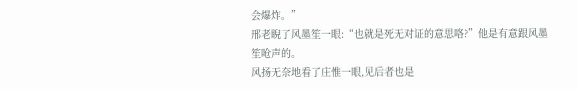会爆炸。”
邢老睨了风墨笙一眼:“也就是死无对证的意思咯?”他是有意跟风墨笙呛声的。
风扬无奈地看了庄惟一眼,见后者也是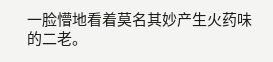一脸懵地看着莫名其妙产生火药味的二老。